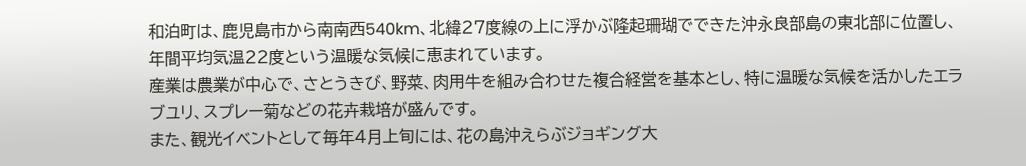和泊町は、鹿児島市から南南西540km、北緯27度線の上に浮かぶ隆起珊瑚でできた沖永良部島の東北部に位置し、年間平均気温22度という温暖な気候に恵まれています。
産業は農業が中心で、さとうきび、野菜、肉用牛を組み合わせた複合経営を基本とし、特に温暖な気候を活かしたエラブユリ、スプレー菊などの花卉栽培が盛んです。
また、観光イベントとして毎年4月上旬には、花の島沖えらぶジョギング大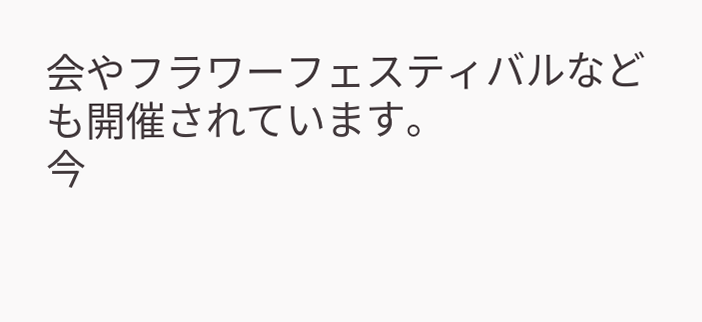会やフラワーフェスティバルなども開催されています。
今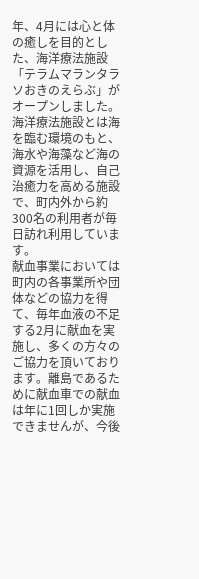年、4月には心と体の癒しを目的とした、海洋療法施設「テラムマランタラソおきのえらぶ」がオープンしました。海洋療法施設とは海を臨む環境のもと、海水や海藻など海の資源を活用し、自己治癒力を高める施設で、町内外から約300名の利用者が毎日訪れ利用しています。
献血事業においては町内の各事業所や団体などの協力を得て、毎年血液の不足する2月に献血を実施し、多くの方々のご協力を頂いております。離島であるために献血車での献血は年に1回しか実施できませんが、今後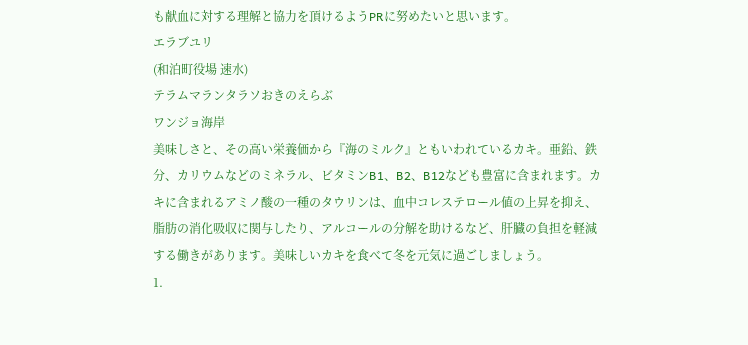も献血に対する理解と協力を頂けるようPRに努めたいと思います。
エラブユリ
(和泊町役場 速水)
テラムマランタラソおきのえらぶ
ワンジョ海岸
美味しさと、その高い栄養価から『海のミルク』ともいわれているカキ。亜鉛、鉄分、カリウムなどのミネラル、ビタミンB1、B2、B12なども豊富に含まれます。カキに含まれるアミノ酸の一種のタウリンは、血中コレステロール値の上昇を抑え、脂肪の消化吸収に関与したり、アルコールの分解を助けるなど、肝臓の負担を軽減する働きがあります。美味しいカキを食べて冬を元気に過ごしましょう。
1.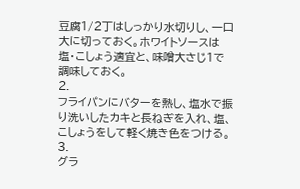豆腐1/2丁はしっかり水切りし、一口大に切っておく。ホワイトソースは塩・こしょう適宜と、味噌大さじ1で調味しておく。
2.
フライパンにバターを熱し、塩水で振り洗いしたカキと長ねぎを入れ、塩、こしょうをして軽く焼き色をつける。
3.
グラ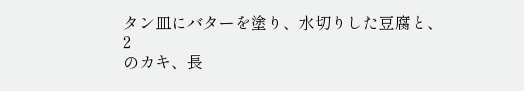タン皿にバターを塗り、水切りした豆腐と、
2
のカキ、長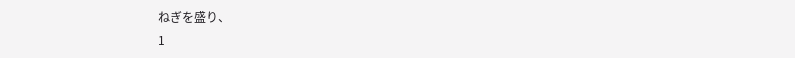ねぎを盛り、
1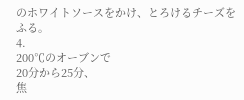のホワイトソースをかけ、とろけるチーズをふる。
4.
200℃のオーブンで
20分から25分、
焦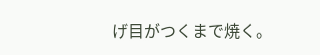げ目がつくまで焼く。